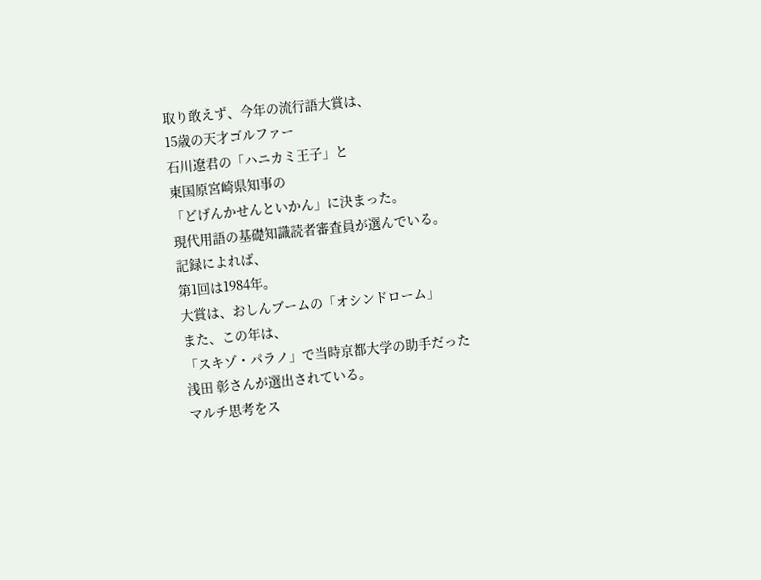取り敢えず、今年の流行語大賞は、
15歳の天才ゴルファー
石川遼君の「ハニカミ王子」と
東国原宮崎県知事の
「どげんかせんといかん」に決まった。
現代用語の基礎知識読者審査員が選んでいる。
記録によれば、
第1回は1984年。
大賞は、おしんブームの「オシンドローム」
また、この年は、
「スキゾ・パラノ」で当時京都大学の助手だった
浅田 彰さんが選出されている。
マルチ思考をス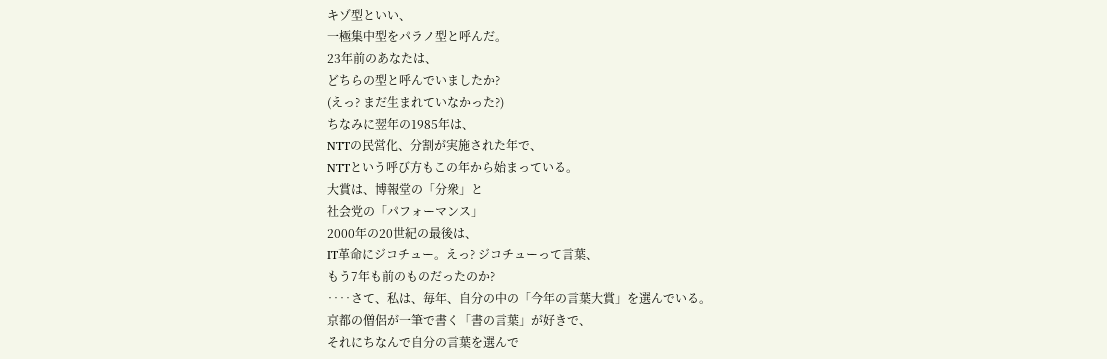キゾ型といい、
一極集中型をパラノ型と呼んだ。
23年前のあなたは、
どちらの型と呼んでいましたか?
(えっ? まだ生まれていなかった?)
ちなみに翌年の1985年は、
NTTの民営化、分割が実施された年で、
NTTという呼び方もこの年から始まっている。
大賞は、博報堂の「分衆」と
社会党の「パフォーマンス」
2000年の20世紀の最後は、
IT革命にジコチュー。えっ? ジコチューって言葉、
もう7年も前のものだったのか?
‥‥さて、私は、毎年、自分の中の「今年の言葉大賞」を選んでいる。
京都の僧侶が一筆で書く「書の言葉」が好きで、
それにちなんで自分の言葉を選んで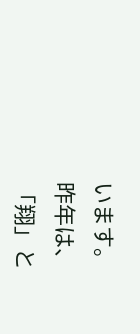います。
昨年は、
「翔」と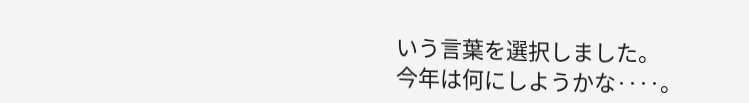いう言葉を選択しました。
今年は何にしようかな‥‥。